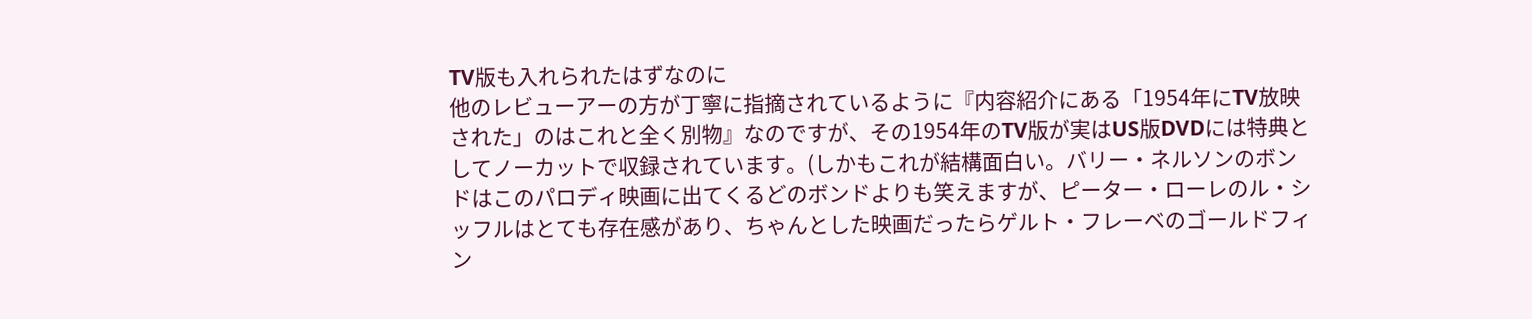TV版も入れられたはずなのに
他のレビューアーの方が丁寧に指摘されているように『内容紹介にある「1954年にTV放映された」のはこれと全く別物』なのですが、その1954年のTV版が実はUS版DVDには特典としてノーカットで収録されています。(しかもこれが結構面白い。バリー・ネルソンのボンドはこのパロディ映画に出てくるどのボンドよりも笑えますが、ピーター・ローレのル・シッフルはとても存在感があり、ちゃんとした映画だったらゲルト・フレーベのゴールドフィン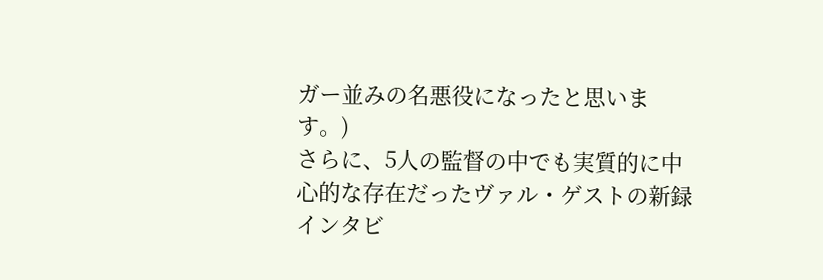ガー並みの名悪役になったと思います。)
さらに、5人の監督の中でも実質的に中心的な存在だったヴァル・ゲストの新録インタビ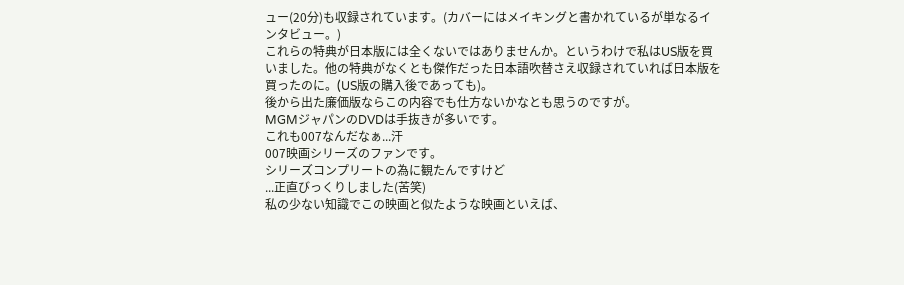ュー(20分)も収録されています。(カバーにはメイキングと書かれているが単なるインタビュー。)
これらの特典が日本版には全くないではありませんか。というわけで私はUS版を買いました。他の特典がなくとも傑作だった日本語吹替さえ収録されていれば日本版を買ったのに。(US版の購入後であっても)。
後から出た廉価版ならこの内容でも仕方ないかなとも思うのですが。
MGMジャパンのDVDは手抜きが多いです。
これも007なんだなぁ...汗
007映画シリーズのファンです。
シリーズコンプリートの為に観たんですけど
...正直びっくりしました(苦笑)
私の少ない知識でこの映画と似たような映画といえば、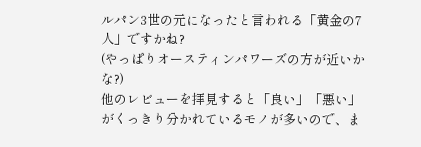ルパン3世の元になったと言われる「黄金の7人」ですかね?
(やっぱりオースティンパワーズの方が近いかな?)
他のレビューを拝見すると「良い」「悪い」がくっきり分かれているモノが多いので、ま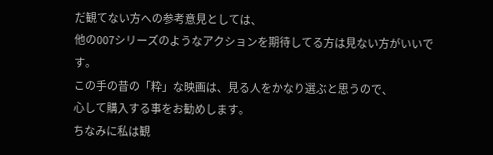だ観てない方への参考意見としては、
他の007シリーズのようなアクションを期待してる方は見ない方がいいです。
この手の昔の「粋」な映画は、見る人をかなり選ぶと思うので、
心して購入する事をお勧めします。
ちなみに私は観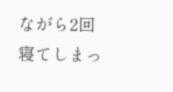ながら2回寝てしまっ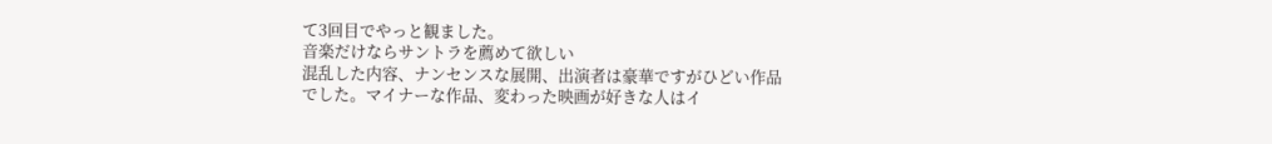て3回目でやっと観ました。
音楽だけならサントラを薦めて欲しい
混乱した内容、ナンセンスな展開、出演者は豪華ですがひどい作品
でした。マイナーな作品、変わった映画が好きな人はイ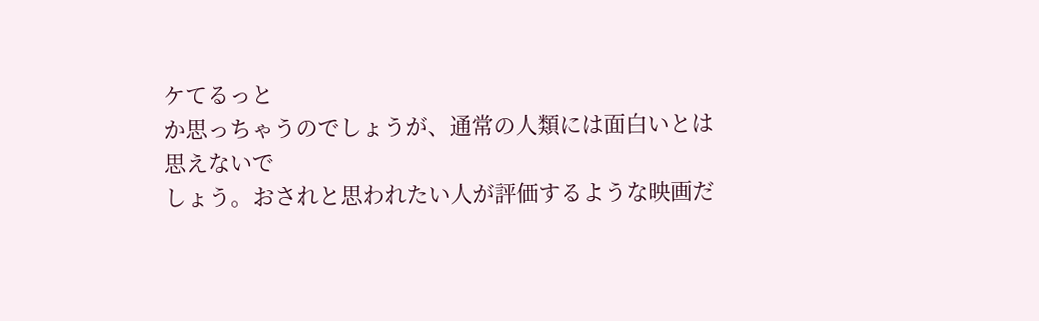ケてるっと
か思っちゃうのでしょうが、通常の人類には面白いとは思えないで
しょう。おされと思われたい人が評価するような映画だ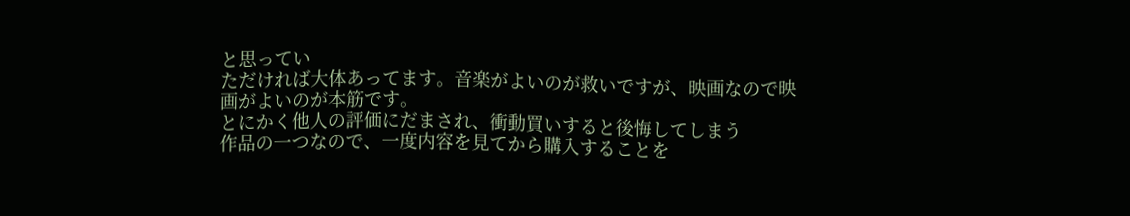と思ってい
ただければ大体あってます。音楽がよいのが救いですが、映画なので映画がよいのが本筋です。
とにかく他人の評価にだまされ、衝動買いすると後悔してしまう
作品の一つなので、一度内容を見てから購入することを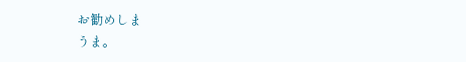お勧めしま
うま。